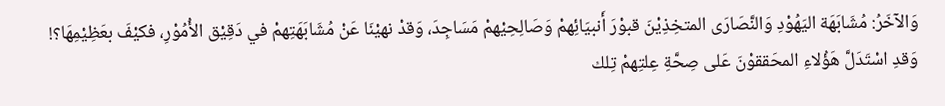وَالآخَرُ: مُشَابَهَة اليَهُوْدِ وَالنَّصَارَى المتخِذِيْنَ قبوْرَ أَنبيَائِهمْ وَصَالِحِيْهمْ مَسَاجِدَ، وَقدْ نهيْنَا عَنْ مُشَابَهَتِهمْ في دَقِيْق الأُمُوْرِ، فكيْفَ بعَظِيْمِهَا؟!
وَقدِ اسْتَدَلَّ هَؤُلاءِ المحَققوْنَ عَلى صِحَّةِ عِلتِهمْ تِلك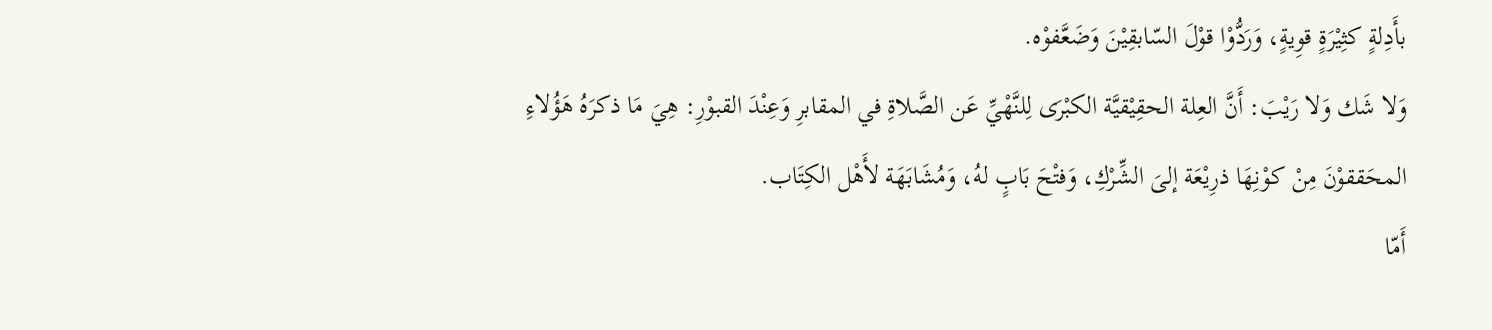بأَدِلةٍ كثِيْرَةٍ قوِيةٍ، وَرَدُّوْا قوْلَ السّابقِيْنَ وَضَعَّفوْه.
وَلا شَك وَلا رَيْبَ: أَنَّ العِلة الحقِيْقيَّة الكبْرَى لِلنَّهْيِّ عَن الصَّلاةِ في المقابرِ وَعِنْدَ القبوْرِ: هِيَ مَا ذكرَهُ هَؤُلاءِ المحَققوْنَ مِنْ كوْنِهَا ذرِيْعَة إلىَ الشِّرْكِ، وَفتْحَ بَابٍ لهُ، وَمُشَابَهَة لأَهْل الكِتَاب.
أَمّا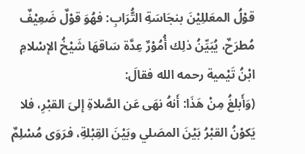قوْلُ المعَللِيْنَ بنجَاسَةِ التُّرَابِ: فهُوَ قوْلٌ ضَعِيْفٌ مُطرَحٌ، يُبَيِّنُ ذلِك أُمُوْرٌ عِدَّة سَاقهَا شَيْخُ الإسْلامِ ابْنُ تَيْمية رحمه الله فقالَ:
(وَأَبلغُ مِنْ هَذَا: أَنهُ نهَى عَن الصَّلاةِ إلىَ القبْرِ، فلا يَكوْنُ القبْرُ بَيْنَ المصَلي وبَيْنَ القِبْلةِ، فرَوَى مُسْلِمٌ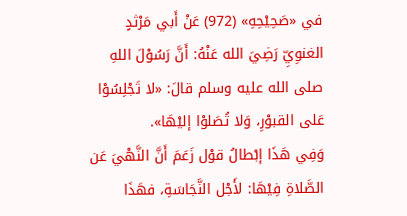في «صَحِيْحِهِ» (972) عَنْ أَبي مَرْثدٍ الغنوِيِّ رَضِيَ الله عَنْهُ: أَنَّ رَسُوْلَ اللهِ صلى الله عليه وسلم قالَ: «لا تَجْلِسُوْا عَلى القبوْرِ، وَلا تُصَلوْا إليْهَا».
وَفِي هَذَا إبْطالُ قوْل زَعَمَ أَنَّ النَّهْيَ عَن الصَّلاةِ فِيْهَا: لأَجْل النَّجَاسَةِ، فهَذَا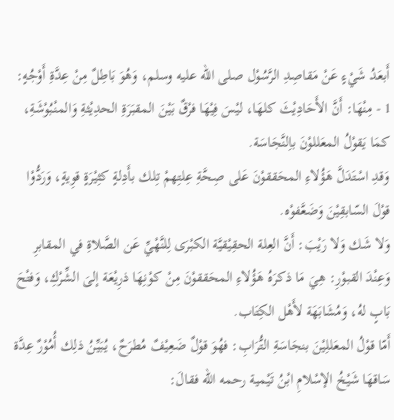أَبعَدُ شَيْءٍ عَنْ مَقاصِدِ الرَّسُوْل صلى الله عليه وسلم، وَهُوَ بَاطِلٌ مِنْ عِدَّةِ أَوْجُهٍ:
1 - مِنْهَا: أَنَّ الأَحَادِيْثَ كلهَا، ليْسَ فِيْهَا فرْقٌ بَيْنَ المقبَرَةِ الحدِيْثةِ وَالمنْبُوْشَةِ، كمَا يَقوْلُ المعَللوْنَ باِلنَّجَاسَة.
وَقدِ اسْتَدَلَّ هَؤُلاءِ المحَققوْنَ عَلى صِحَّةِ عِلتِهمْ تِلك بأَدِلةٍ كثِيْرَةٍ قوِيةٍ، وَرَدُّوْا قوْلَ السّابقِيْنَ وَضَعَّفوْه.
وَلا شَك وَلا رَيْبَ: أَنَّ العِلة الحقِيْقيَّة الكبْرَى لِلنَّهْيِّ عَن الصَّلاةِ في المقابرِ وَعِنْدَ القبوْرِ: هِيَ مَا ذكرَهُ هَؤُلاءِ المحَققوْنَ مِنْ كوْنِهَا ذرِيْعَة إلىَ الشِّرْكِ، وَفتْحَ بَابٍ لهُ، وَمُشَابَهَة لأَهْل الكِتَاب.
أَمّا قوْلُ المعَللِيْنَ بنجَاسَةِ التُّرَابِ: فهُوَ قوْلٌ ضَعِيْفٌ مُطرَحٌ، يُبَيِّنُ ذلِك أُمُوْرٌ عِدَّة سَاقهَا شَيْخُ الإسْلامِ ابْنُ تَيْمية رحمه الله فقالَ: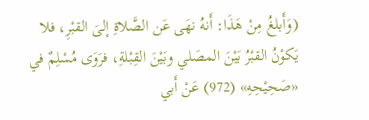(وَأَبلغُ مِنْ هَذَا: أَنهُ نهَى عَن الصَّلاةِ إلىَ القبْرِ، فلا يَكوْنُ القبْرُ بَيْنَ المصَلي وبَيْنَ القِبْلةِ، فرَوَى مُسْلِمٌ في «صَحِيْحِهِ» (972) عَنْ أَبي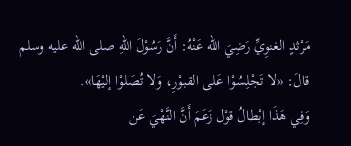مَرْثدٍ الغنوِيِّ رَضِيَ الله عَنْهُ: أَنَّ رَسُوْلَ اللهِ صلى الله عليه وسلم قالَ: «لا تَجْلِسُوْا عَلى القبوْرِ، وَلا تُصَلوْا إليْهَا».
وَفِي هَذَا إبْطالُ قوْل زَعَمَ أَنَّ النَّهْيَ عَن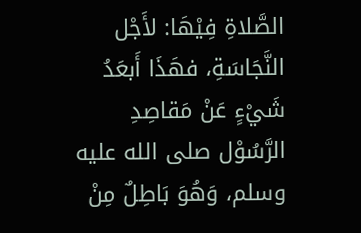الصَّلاةِ فِيْهَا: لأَجْل النَّجَاسَةِ، فهَذَا أَبعَدُ شَيْءٍ عَنْ مَقاصِدِ الرَّسُوْل صلى الله عليه وسلم، وَهُوَ بَاطِلٌ مِنْ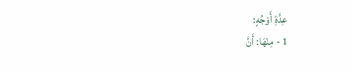عِدَّةِ أَوْجُهٍ:
1 - مِنْهَا: أَنَّ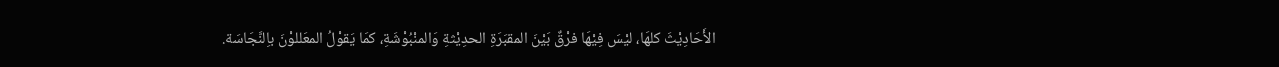الأَحَادِيْثَ كلهَا، ليْسَ فِيْهَا فرْقٌ بَيْنَ المقبَرَةِ الحدِيْثةِ وَالمنْبُوْشَةِ، كمَا يَقوْلُ المعَللوْنَ باِلنَّجَاسَة.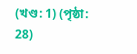(খণ্ড: 1) (পৃষ্ঠা: 28)